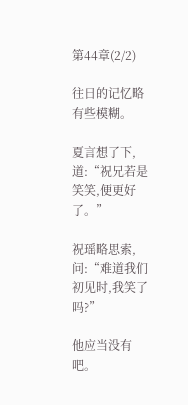第44章(2/2)

往日的记忆略有些模糊。

夏言想了下,道:“祝兄若是笑笑,便更好了。”

祝瑶略思索,问:“难道我们初见时,我笑了吗?”

他应当没有吧。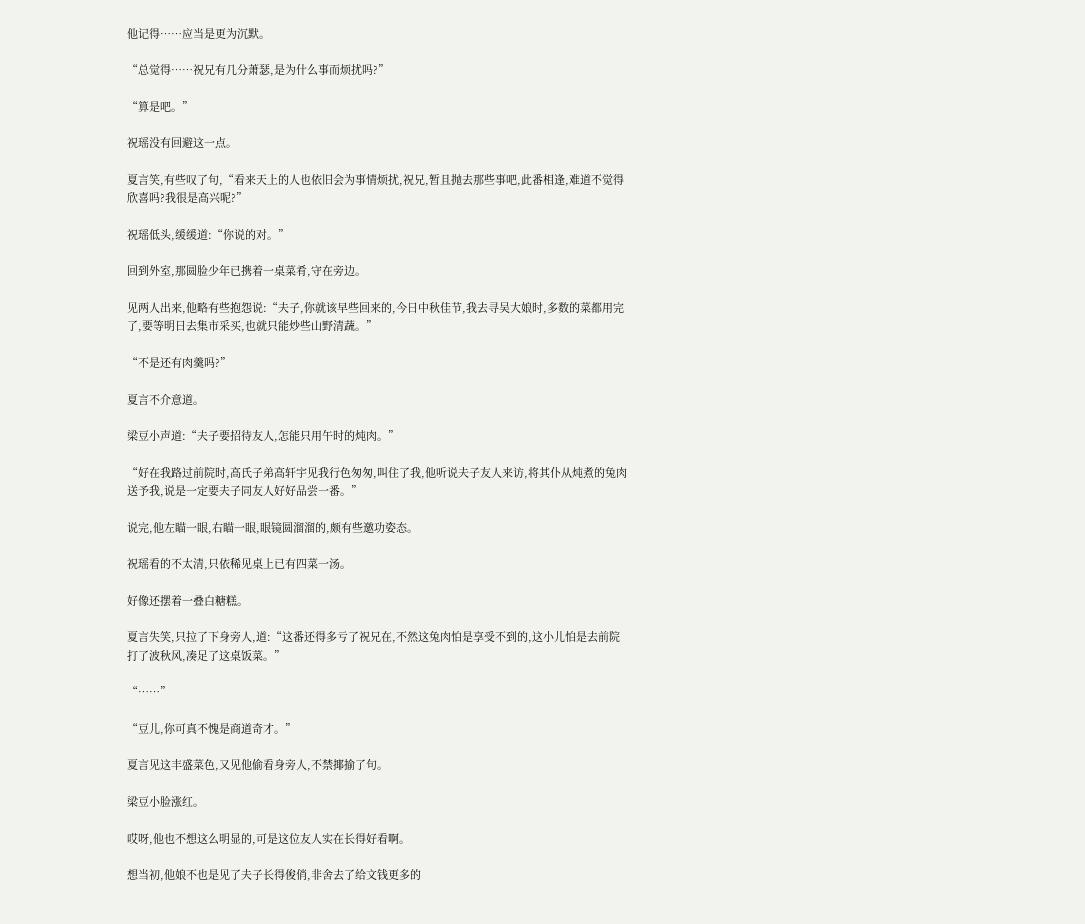他记得……应当是更为沉默。

“总觉得……祝兄有几分萧瑟,是为什么事而烦扰吗?”

“算是吧。”

祝瑶没有回避这一点。

夏言笑,有些叹了句,“看来天上的人也依旧会为事情烦扰,祝兄,暂且抛去那些事吧,此番相逢,难道不觉得欣喜吗?我很是高兴呢?”

祝瑶低头,缓缓道:“你说的对。”

回到外室,那圆脸少年已携着一桌菜肴,守在旁边。

见两人出来,他略有些抱怨说:“夫子,你就该早些回来的,今日中秋佳节,我去寻吴大娘时,多数的菜都用完了,要等明日去集市采买,也就只能炒些山野清蔬。”

“不是还有肉羹吗?”

夏言不介意道。

梁豆小声道:“夫子要招待友人,怎能只用午时的炖肉。”

“好在我路过前院时,高氏子弟高轩宇见我行色匆匆,叫住了我,他听说夫子友人来访,将其仆从炖煮的兔肉送予我,说是一定要夫子同友人好好品尝一番。”

说完,他左瞄一眼,右瞄一眼,眼镜圆溜溜的,颇有些邀功姿态。

祝瑶看的不太清,只依稀见桌上已有四菜一汤。

好像还摆着一叠白糖糕。

夏言失笑,只拉了下身旁人,道:“这番还得多亏了祝兄在,不然这兔肉怕是享受不到的,这小儿怕是去前院打了波秋风,凑足了这桌饭菜。”

“……”

“豆儿,你可真不愧是商道奇才。”

夏言见这丰盛菜色,又见他偷看身旁人,不禁揶揄了句。

梁豆小脸涨红。

哎呀,他也不想这么明显的,可是这位友人实在长得好看啊。

想当初,他娘不也是见了夫子长得俊俏,非舍去了给文钱更多的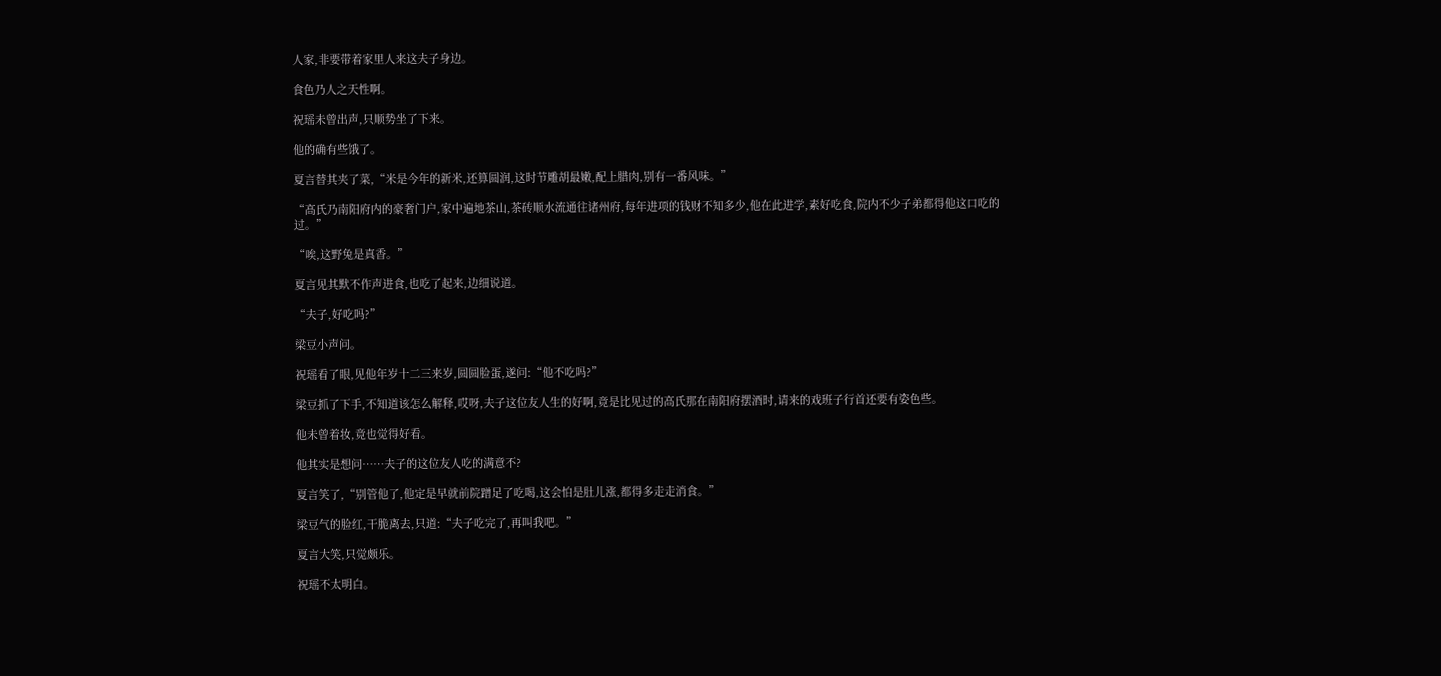人家,非要带着家里人来这夫子身边。

食色乃人之天性啊。

祝瑶未曾出声,只顺势坐了下来。

他的确有些饿了。

夏言替其夹了菜,“米是今年的新米,还算圆润,这时节雕胡最嫩,配上腊肉,别有一番风味。”

“高氏乃南阳府内的豪奢门户,家中遍地茶山,茶砖顺水流通往诸州府,每年进项的钱财不知多少,他在此进学,素好吃食,院内不少子弟都得他这口吃的过。”

“唉,这野兔是真香。”

夏言见其默不作声进食,也吃了起来,边细说道。

“夫子,好吃吗?”

梁豆小声问。

祝瑶看了眼,见他年岁十二三来岁,圆圆脸蛋,遂问:“他不吃吗?”

梁豆抓了下手,不知道该怎么解释,哎呀,夫子这位友人生的好啊,竟是比见过的高氏那在南阳府摆酒时,请来的戏班子行首还要有姿色些。

他未曾着妆,竟也觉得好看。

他其实是想问……夫子的这位友人吃的满意不?

夏言笑了,“别管他了,他定是早就前院蹭足了吃喝,这会怕是肚儿涨,都得多走走消食。”

梁豆气的脸红,干脆离去,只道:“夫子吃完了,再叫我吧。”

夏言大笑,只觉颇乐。

祝瑶不太明白。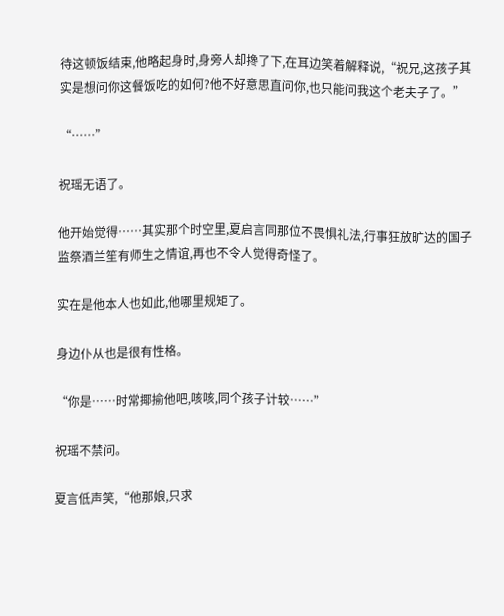待这顿饭结束,他略起身时,身旁人却搀了下,在耳边笑着解释说,“祝兄,这孩子其实是想问你这餐饭吃的如何?他不好意思直问你,也只能问我这个老夫子了。”

“……”

祝瑶无语了。

他开始觉得……其实那个时空里,夏启言同那位不畏惧礼法,行事狂放旷达的国子监祭酒兰笙有师生之情谊,再也不令人觉得奇怪了。

实在是他本人也如此,他哪里规矩了。

身边仆从也是很有性格。

“你是……时常揶揄他吧,咳咳,同个孩子计较……”

祝瑶不禁问。

夏言低声笑,“他那娘,只求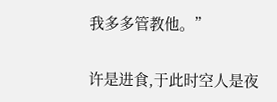我多多管教他。”

许是进食,于此时空人是夜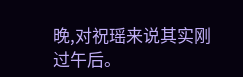晚,对祝瑶来说其实刚过午后。